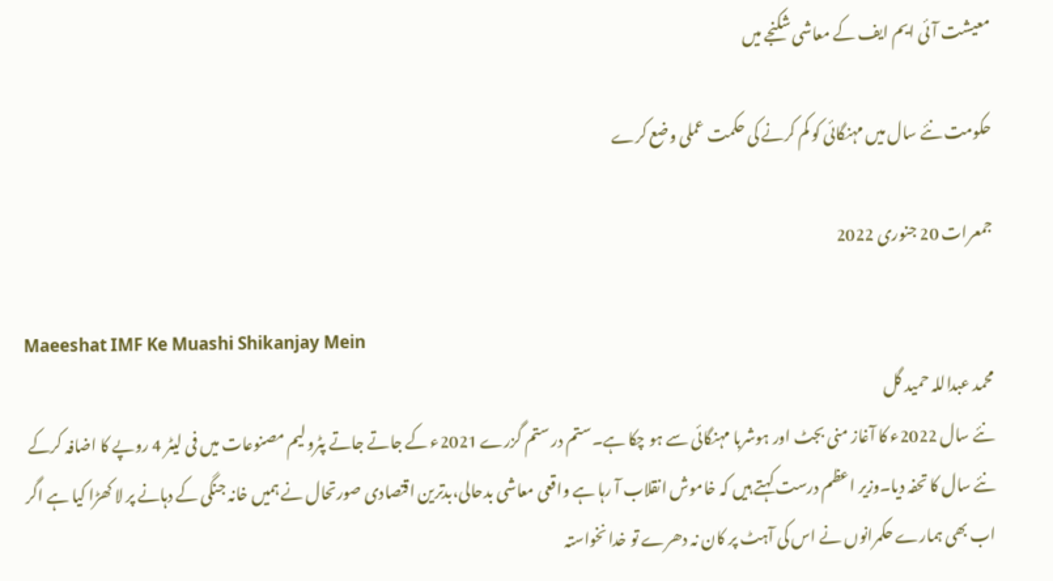معیشت آئی ایم ایف کے معاشی شکنجے میں

حکومت نئے سال میں مہنگائی کو کم کرنے کی حکمت عملی وضع کرے

جمعرات 20 جنوری 2022

Maeeshat IMF Ke Muashi Shikanjay Mein
محمد عبداللہ حمید گل
نئے سال 2022ء کا آغاز منی بجٹ اور ہوشربا مہنگائی سے ہو چکا ہے۔ستم در ستم گزرے 2021ء کے جاتے جاتے پٹرولیم مصنوعات میں فی لیٹر 4 روپے کا اضافہ کرکے نئے سال کا تحفہ دیا۔وزیر اعظم درست کہتے ہیں کہ خاموش انقلاب آ رہا ہے واقعی معاشی بدحالی،بدترین اقتصادی صورتحال نے ہمیں خانہ جنگی کے دہانے پر لا کھڑا کیا ہے اگر اب بھی ہمارے حکمرانوں نے اس کی آہٹ پر کان نہ دھرے تو خدا نخواستہ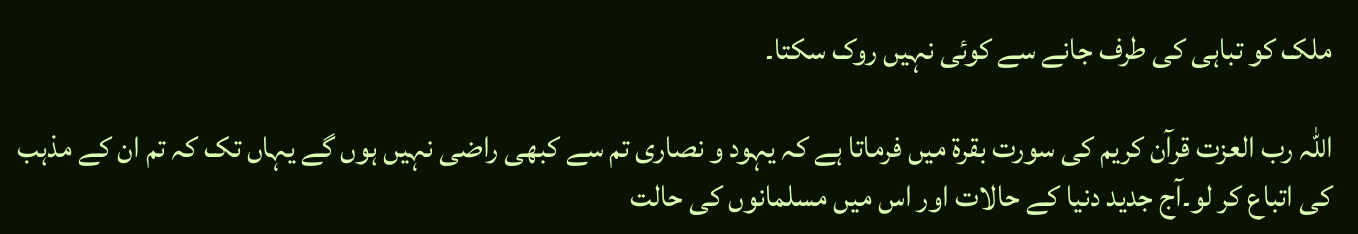ملک کو تباہی کی طرف جانے سے کوئی نہیں روک سکتا۔

اللہ رب العزت قرآن کریم کی سورت بقرة میں فرماتا ہے کہ یہود و نصاری تم سے کبھی راضی نہیں ہوں گے یہاں تک کہ تم ان کے مذہب کی اتباع کر لو۔آج جدید دنیا کے حالات اور اس میں مسلمانوں کی حالت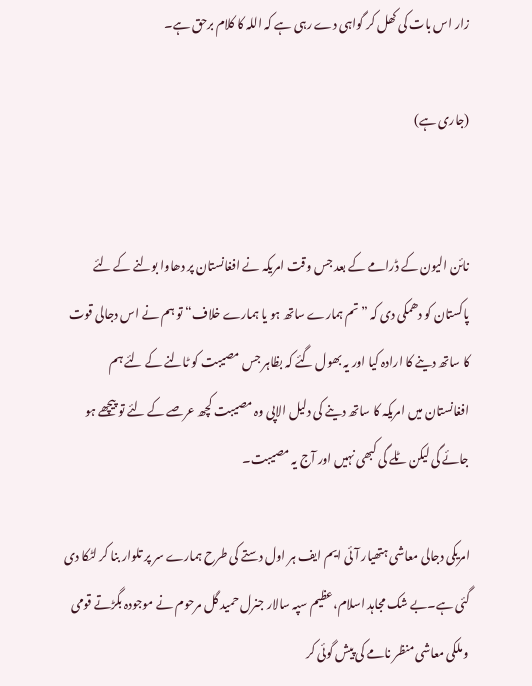زار اس بات کی کھل کر گواہی دے رہی ہے کہ اللہ کا کلام برحق ہے۔

(جاری ہے)


نائن الیون کے ڈرامے کے بعد جس وقت امریکہ نے افغانستان پر دھاوا بولنے کے لئے پاکستان کو دھمکی دی کہ ”تم ہمارے ساتھ ہو یا ہمارے خلاف“ تو ہم نے اس دجالی قوت کا ساتھ دینے کا ارادہ کیا اور یہ بھول گئے کہ بظاہر جس مصیبت کو ٹالنے کے لئے ہم افغانستان میں امریکہ کا ساتھ دینے کی دلیل الاپی وہ مصیبت کچھ عرصے کے لئے تو پیچھے ہو جائے گی لیکن ٹلے گی کبھی نہیں اور آج یہ مصیبت۔

امریکی دجالی معاشی ہتھیار آئی ایم ایف ہر اول دستے کی طرح ہمارے سر پر تلوار بنا کر لٹکا دی گئی ہے۔بے شک مجاہد اسلام،عظیم سپہ سالار جنرل حمید گل مرحوم نے موجودہ بگڑتے قومی و ملکی معاشی منظر نامے کی پیش گوئی کر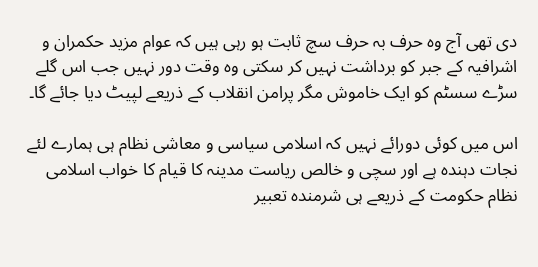دی تھی آج وہ حرف بہ حرف سچ ثابت ہو رہی ہیں کہ عوام مزید حکمران و اشرافیہ کے جبر کو برداشت نہیں کر سکتی وہ وقت دور نہیں جب اس گلے سڑے سسٹم کو ایک خاموش مگر پرامن انقلاب کے ذریعے لپیٹ دیا جائے گا۔

اس میں کوئی دورائے نہیں کہ اسلامی سیاسی و معاشی نظام ہی ہمارے لئے نجات دہندہ ہے اور سچی و خالص ریاست مدینہ کا قیام کا خواب اسلامی نظام حکومت کے ذریعے ہی شرمندہ تعبیر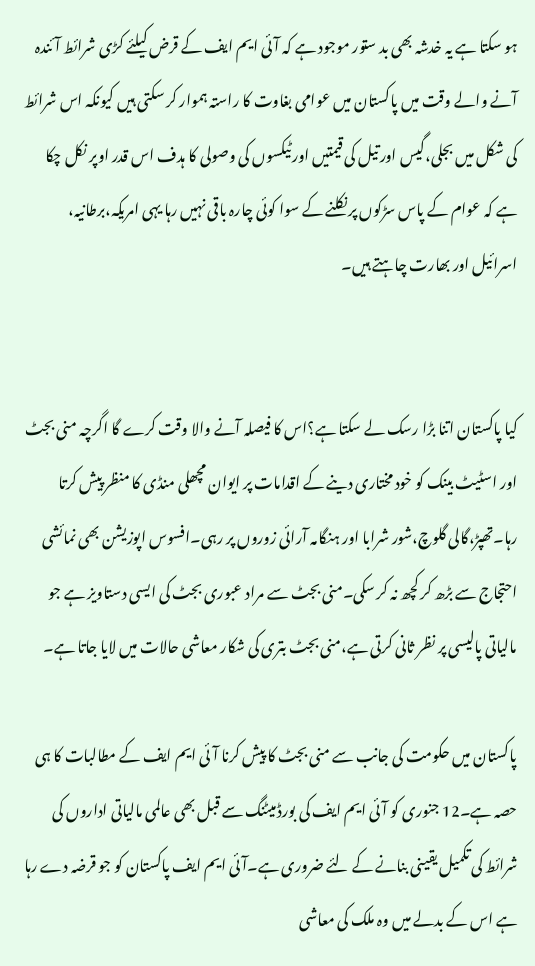ہو سکتا ہے یہ خدشہ بھی بد ستور موجود ہے کہ آئی ایم ایف کے قرض کیلئے کڑی شرائط آئندہ آنے والے وقت میں پاکستان میں عوامی بغاوت کا راستہ ہموار کر سکتی ہیں کیونکہ اس شرائط کی شکل میں بجلی،گیس اور تیل کی قیمتیں اور ٹیکسوں کی وصولی کا ہدف اس قدر اوپر نکل چکا ہے کہ عوام کے پاس سڑکوں پر نکلنے کے سوا کوئی چارہ باقی نہیں رہا یہی امریکہ،برطانیہ، اسرائیل اور بھارت چاہتے ہیں۔


کیا پاکستان اتنا بڑا رسک لے سکتا ہے؟اس کا فیصلہ آنے والا وقت کرے گا اگرچہ منی بجٹ اور اسٹیٹ بینک کو خود مختاری دینے کے اقدامات پر ایوان مچھلی منڈی کا منظر پیش کرتا رہا۔تھپڑ،گالی گلوچ،شور شرابا اور ہنگامہ آرائی زوروں پر رہی۔افسوس اپوزیشن بھی نمائشی احتجاج سے بڑھ کر کچھ نہ کر سکی۔منی بجٹ سے مراد عبوری بجٹ کی ایسی دستاویز ہے جو مالیاتی پالیسی پر نظر ثانی کرتی ہے،منی بجٹ بتری کی شکار معاشی حالات میں لایا جاتا ہے۔

پاکستان میں حکومت کی جانب سے منی بجٹ کا پیش کرنا آئی ایم ایف کے مطالبات کا ہی حصہ ہے۔12 جنوری کو آئی ایم ایف کی بورڈ میٹنگ سے قبل بھی عالمی مالیاتی اداروں کی شرائط کی تکمیل یقینی بنانے کے لئے ضروری ہے۔آئی ایم ایف پاکستان کو جو قرضہ دے رہا ہے اس کے بدلے میں وہ ملک کی معاشی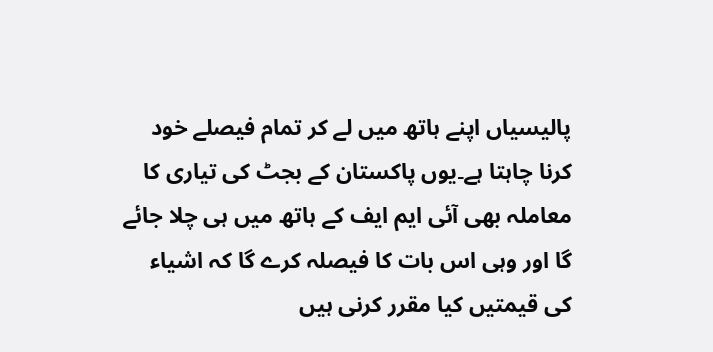پالیسیاں اپنے ہاتھ میں لے کر تمام فیصلے خود کرنا چاہتا ہے۔یوں پاکستان کے بجٹ کی تیاری کا معاملہ بھی آئی ایم ایف کے ہاتھ میں ہی چلا جائے گا اور وہی اس بات کا فیصلہ کرے گا کہ اشیاء کی قیمتیں کیا مقرر کرنی ہیں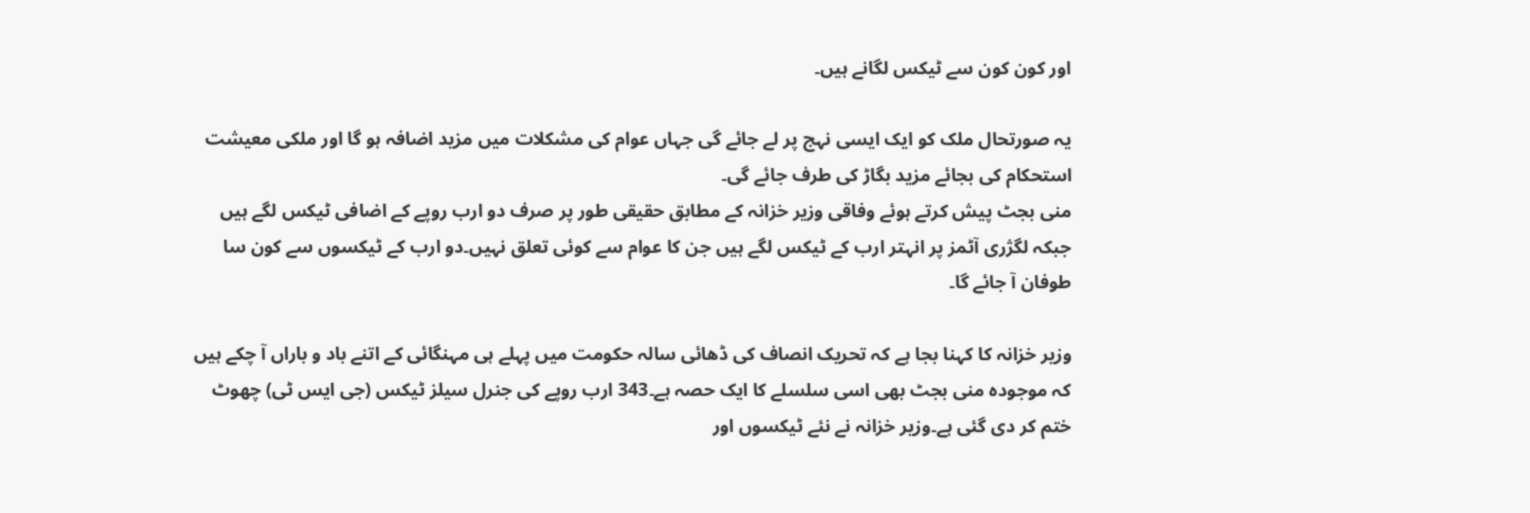اور کون کون سے ٹیکس لگانے ہیں۔

یہ صورتحال ملک کو ایک ایسی نہج پر لے جائے گی جہاں عوام کی مشکلات میں مزید اضافہ ہو گا اور ملکی معیشت استحکام کی بجائے مزید بگاڑ کی طرف جائے گی۔
منی بجٹ پیش کرتے ہوئے وفاقی وزیر خزانہ کے مطابق حقیقی طور پر صرف دو ارب روپے کے اضافی ٹیکس لگے ہیں جبکہ لگژری آٹمز پر انہتر ارب کے ٹیکس لگے ہیں جن کا عوام سے کوئی تعلق نہیں۔دو ارب کے ٹیکسوں سے کون سا طوفان آ جائے گا۔

وزیر خزانہ کا کہنا بجا ہے کہ تحریک انصاف کی ڈھائی سالہ حکومت میں پہلے ہی مہنگائی کے اتنے باد و باراں آ چکے ہیں کہ موجودہ منی بجٹ بھی اسی سلسلے کا ایک حصہ ہے۔343 ارب روپے کی جنرل سیلز ٹیکس (جی ایس ٹی) چھوٹ ختم کر دی گئی ہے۔وزیر خزانہ نے نئے ٹیکسوں اور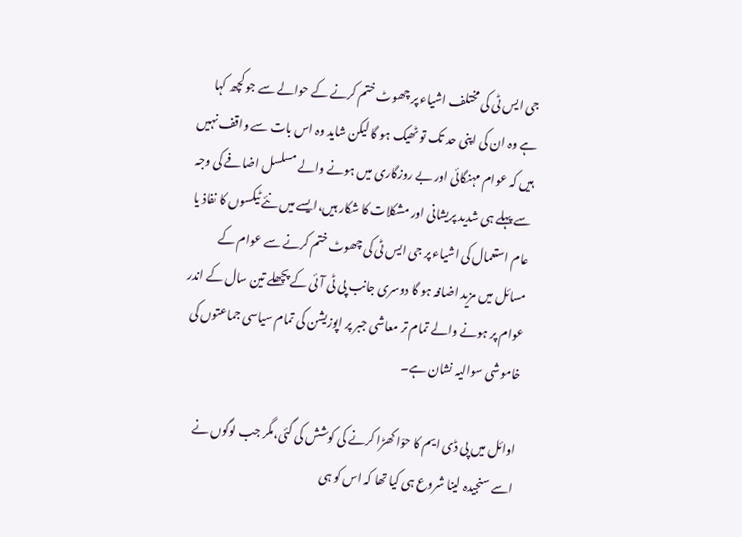جی ایس ٹی کی مختلف اشیاء پر چھوٹ ختم کرنے کے حوالے سے جو کچھ کہا ہے وہ ان کی اپنی حد تک تو ٹھیک ہو گا لیکن شاید وہ اس بات سے واقف نہیں ہیں کہ عوام مہنگائی اور بے روزگاری میں ہونے والے مسلسل اضافے کی وجہ سے پہلے ہی شدید پریشانی اور مشکلات کا شکار ہیں،ایسے میں نئے ٹیکسوں کا نفاذ یا عام استعمال کی اشیاء پر جی ایس ٹی کی چھوٹ ختم کرنے سے عوام کے مسائل میں مزید اضافہ ہو گا دوسری جانب پی ٹی آئی کے پچھلے تین سال کے اندر عوام پر ہونے والے تمام تر معاشی جبر پر اپوزیشن کی تمام سیاسی جماعتوں کی خاموشی سوالیہ نشان ہے۔

اوائل میں پی ڈی ایم کا حوّا کھڑا کرنے کی کوشش کی گئی،مگر جب لوگوں نے اسے سنجیدہ لینا شروع ہی کیا تھا کہ اس کو ہی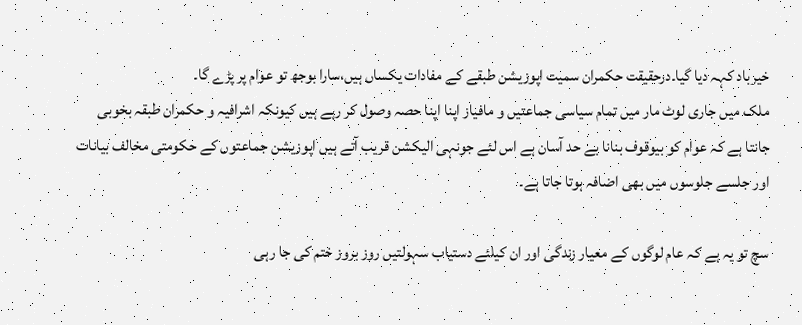خیرباد کہہ دیا گیا۔درحقیقت حکمران سمیت اپوزیشن طبقے کے مفادات یکساں ہیں،سارا بوجھ تو عوام پر پڑے گا۔
ملک میں جاری لوٹ مار میں تمام سیاسی جماعتیں و مافیاز اپنا اپنا حصہ وصول کر رہے ہیں کیونکہ اشرافیہ و حکمران طبقہ بخوبی جانتا ہے کہ عوام کو بیوقوف بنانا بے حد آسان ہے اس لئے جونہی الیکشن قریب آتے ہیں اپوزیشن جماعتوں کے حکومتی مخالف بیانات اور جلسے جلوسوں میں بھی اضافہ ہوتا جاتا ہے۔

سچ تو یہ ہے کہ عام لوگوں کے معیار زندگی اور ان کیلئے دستیاب سہولتیں روز بروز ختم کی جا رہی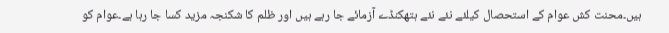ہیں۔محنت کش عوام کے استحصال کیلئے نئے نئے ہتھکنڈے آزمائے جا رہے ہیں اور ظلم کا شکنجہ مزید کسا جا رہا ہے۔عوام کو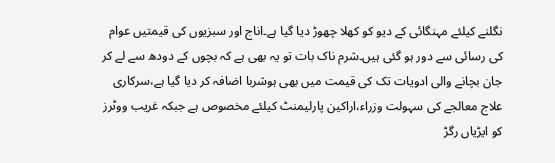نگلنے کیلئے مہنگائی کے دیو کو کھلا چھوڑ دیا گیا ہے۔اناج اور سبزیوں کی قیمتیں عوام کی رسائی سے دور ہو گئی ہیں۔شرم ناک بات تو یہ بھی ہے کہ بچوں کے دودھ سے لے کر جان بچانے والی ادویات تک کی قیمت میں بھی ہوشربا اضافہ کر دیا گیا ہے،سرکاری علاج معالجے کی سہولت وزراء،اراکین پارلیمنٹ کیلئے مخصوص ہے جبکہ غریب ووٹرز کو ایڑیاں رگڑ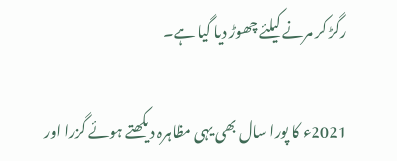رگڑ کر مرنے کیلئے چھوڑ دیا گیا ہے۔

2021ء کا پورا سال بھی یہی مظاہرہ دیکھتے ہوئے گزرا اور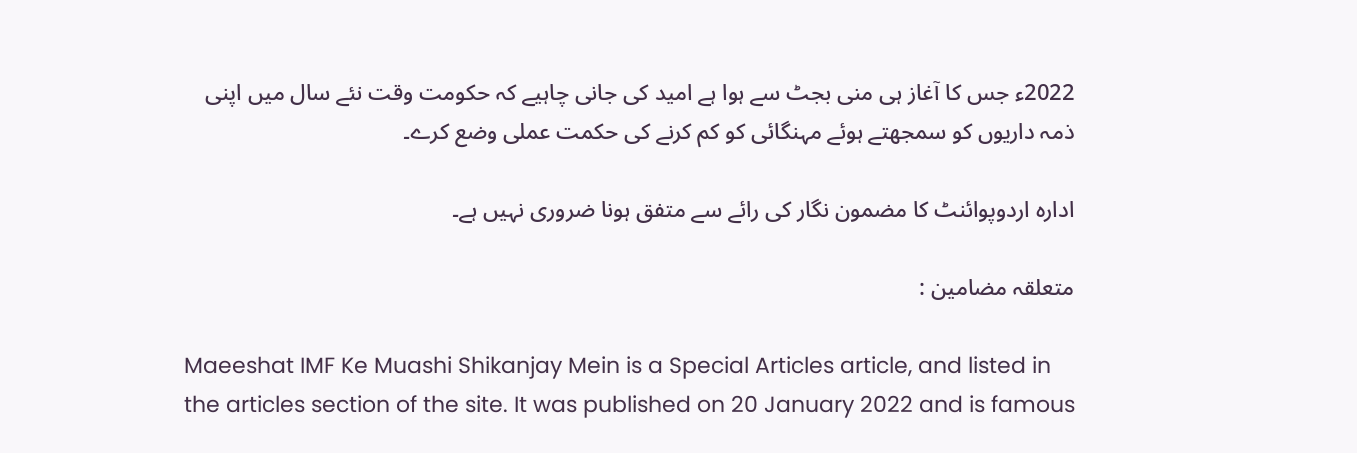2022ء جس کا آغاز ہی منی بجٹ سے ہوا ہے امید کی جانی چاہیے کہ حکومت وقت نئے سال میں اپنی ذمہ داریوں کو سمجھتے ہوئے مہنگائی کو کم کرنے کی حکمت عملی وضع کرے۔

ادارہ اردوپوائنٹ کا مضمون نگار کی رائے سے متفق ہونا ضروری نہیں ہے۔

متعلقہ مضامین :

Maeeshat IMF Ke Muashi Shikanjay Mein is a Special Articles article, and listed in the articles section of the site. It was published on 20 January 2022 and is famous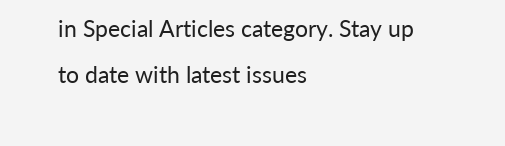in Special Articles category. Stay up to date with latest issues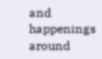and happenings around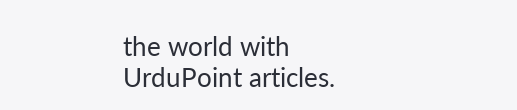the world with UrduPoint articles.